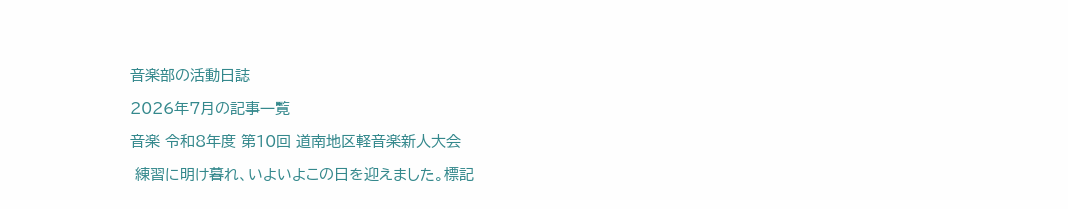音楽部の活動日誌

2026年7月の記事一覧

音楽 令和8年度 第10回 道南地区軽音楽新人大会

 練習に明け暮れ、いよいよこの日を迎えました。標記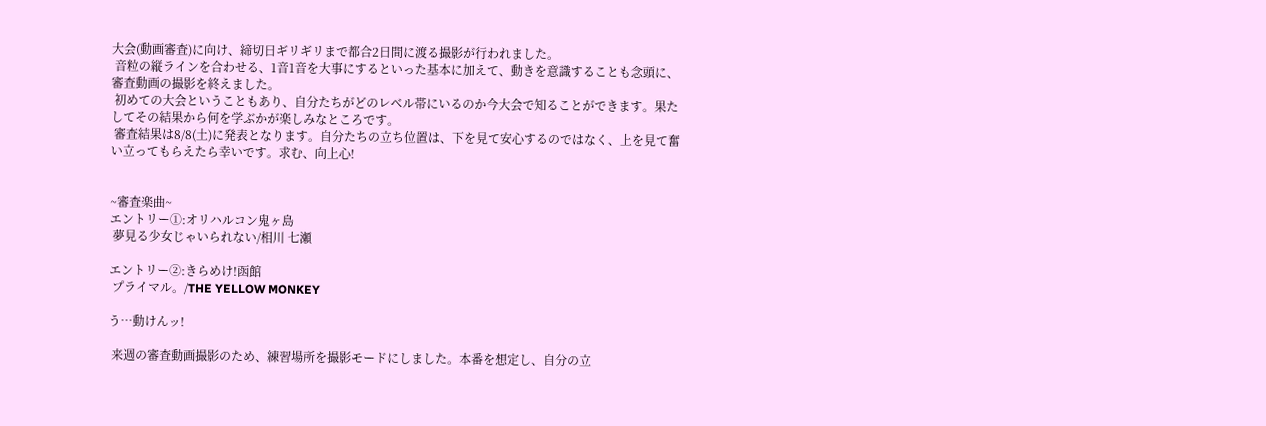大会(動画審査)に向け、締切日ギリギリまで都合2日間に渡る撮影が行われました。
 音粒の縦ラインを合わせる、1音1音を大事にするといった基本に加えて、動きを意識することも念頭に、審査動画の撮影を終えました。
 初めての大会ということもあり、自分たちがどのレベル帯にいるのか今大会で知ることができます。果たしてその結果から何を学ぶかが楽しみなところです。
 審査結果は8/8(土)に発表となります。自分たちの立ち位置は、下を見て安心するのではなく、上を見て奮い立ってもらえたら幸いです。求む、向上心!


~審査楽曲~
エントリー①:オリハルコン鬼ヶ島
 夢見る少女じゃいられない/相川 七瀬

エントリー②:きらめけ!函館
 プライマル。/THE YELLOW MONKEY

う…動けんッ!

 来週の審査動画撮影のため、練習場所を撮影モードにしました。本番を想定し、自分の立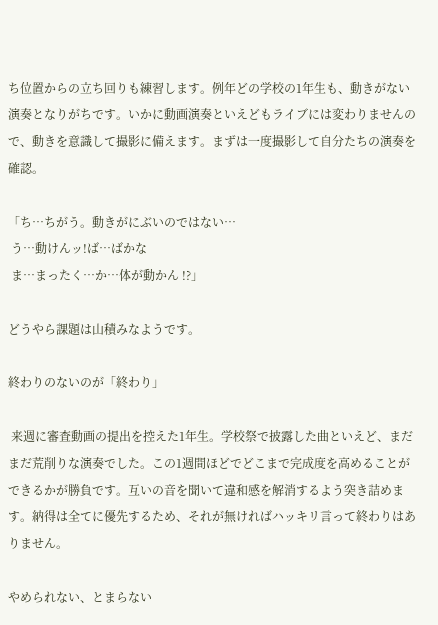ち位置からの立ち回りも練習します。例年どの学校の1年生も、動きがない演奏となりがちです。いかに動画演奏といえどもライブには変わりませんので、動きを意識して撮影に備えます。まずは一度撮影して自分たちの演奏を確認。

「ち…ちがう。動きがにぶいのではない…
 う…動けんッ!ば…ばかな
 ま…まったく…か…体が動かん !?」

どうやら課題は山積みなようです。

終わりのないのが「終わり」

 来週に審査動画の提出を控えた1年生。学校祭で披露した曲といえど、まだまだ荒削りな演奏でした。この1週間ほどでどこまで完成度を高めることができるかが勝負です。互いの音を聞いて違和感を解消するよう突き詰めます。納得は全てに優先するため、それが無ければハッキリ言って終わりはありません。

やめられない、とまらない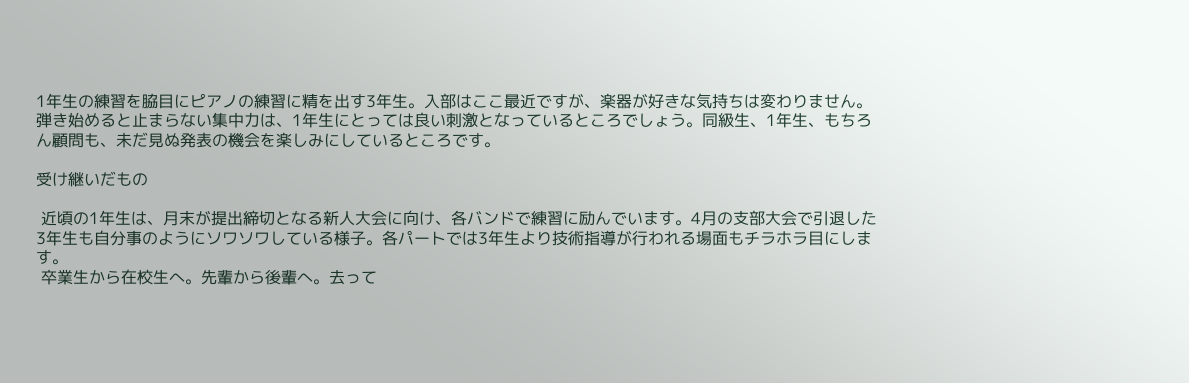1年生の練習を脇目にピアノの練習に精を出す3年生。入部はここ最近ですが、楽器が好きな気持ちは変わりません。弾き始めると止まらない集中力は、1年生にとっては良い刺激となっているところでしょう。同級生、1年生、もちろん顧問も、未だ見ぬ発表の機会を楽しみにしているところです。

受け継いだもの

 近頃の1年生は、月末が提出締切となる新人大会に向け、各バンドで練習に励んでいます。4月の支部大会で引退した3年生も自分事のようにソワソワしている様子。各パートでは3年生より技術指導が行われる場面もチラホラ目にします。
 卒業生から在校生へ。先輩から後輩へ。去って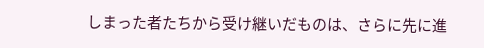しまった者たちから受け継いだものは、さらに先に進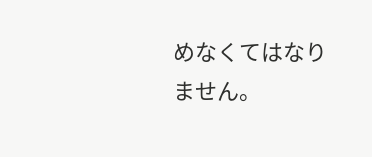めなくてはなりません。